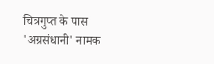चित्रगुप्त के पास 'अग्रसंधानी' नामक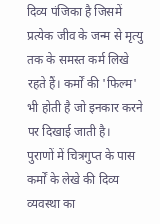दिव्य पंजिका है जिसमें प्रत्येक जीव के जन्म से मृत्यु तक के समस्त कर्म लिखे रहते हैं। कर्मों की 'फिल्म' भी होती है जो इनकार करने पर दिखाई जाती है।
पुराणों में चित्रगुप्त के पास कर्मों के लेखे की दिव्य व्यवस्था का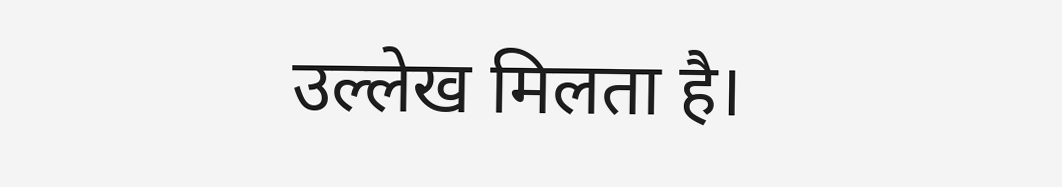उल्लेख मिलता है।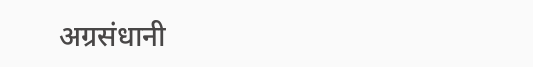अग्रसंधानी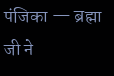पंजिका — ब्रह्मा जी ने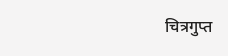चित्रगुप्त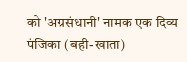को 'अग्रसंधानी' नामक एक दिव्य पंजिका (बही-खाता)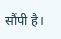सौंपी है।